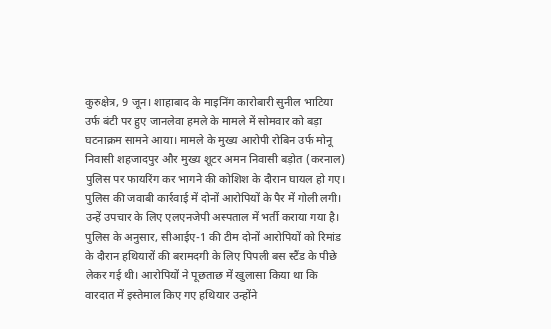कुरुक्षेत्र, 9 जून। शाहाबाद के माइनिंग कारोबारी सुनील भाटिया उर्फ बंटी पर हुए जानलेवा हमले के मामले में सोमवार को बड़ा घटनाक्रम सामने आया। मामले के मुख्य आरोपी रोबिन उर्फ मोनू निवासी शहजादपुर और मुख्य शूटर अमन निवासी बड़ोत (करनाल) पुलिस पर फायरिंग कर भागने की कोशिश के दौरान घायल हो गए। पुलिस की जवाबी कार्रवाई में दोनों आरोपियों के पैर में गोली लगी। उन्हें उपचार के लिए एलएनजेपी अस्पताल में भर्ती कराया गया है।
पुलिस के अनुसार, सीआईए-1 की टीम दोनों आरोपियों को रिमांड के दौरान हथियारों की बरामदगी के लिए पिपली बस स्टैंड के पीछे लेकर गई थी। आरोपियों ने पूछताछ में खुलासा किया था कि वारदात में इस्तेमाल किए गए हथियार उन्होंने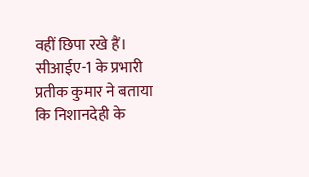वहीं छिपा रखे हैं।
सीआईए-1 के प्रभारी प्रतीक कुमार ने बताया कि निशानदेही के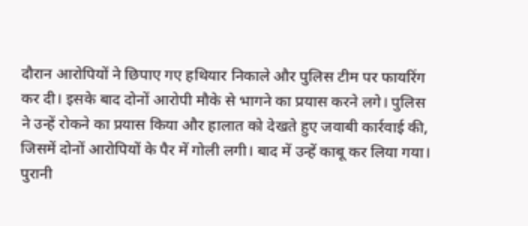दौरान आरोपियों ने छिपाए गए हथियार निकाले और पुलिस टीम पर फायरिंग कर दी। इसके बाद दोनों आरोपी मौके से भागने का प्रयास करने लगे। पुलिस ने उन्हें रोकने का प्रयास किया और हालात को देखते हुए जवाबी कार्रवाई की, जिसमें दोनों आरोपियों के पैर में गोली लगी। बाद में उन्हें काबू कर लिया गया।
पुरानी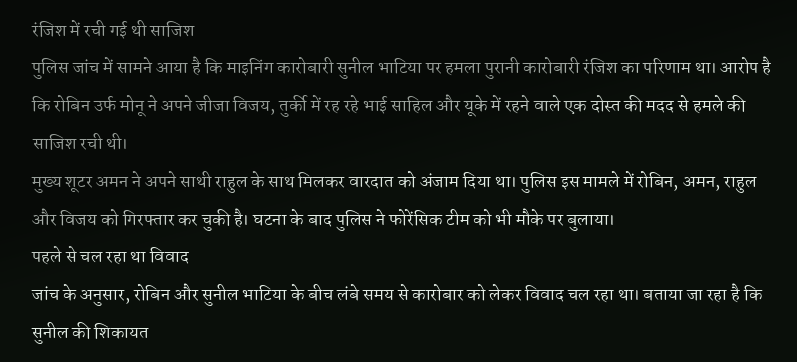रंजिश में रची गई थी साजिश
पुलिस जांच में सामने आया है कि माइनिंग कारोबारी सुनील भाटिया पर हमला पुरानी कारोबारी रंजिश का परिणाम था। आरोप है कि रोबिन उर्फ मोनू ने अपने जीजा विजय, तुर्की में रह रहे भाई साहिल और यूके में रहने वाले एक दोस्त की मदद से हमले की साजिश रची थी।
मुख्य शूटर अमन ने अपने साथी राहुल के साथ मिलकर वारदात को अंजाम दिया था। पुलिस इस मामले में रोबिन, अमन, राहुल और विजय को गिरफ्तार कर चुकी है। घटना के बाद पुलिस ने फोरेंसिक टीम को भी मौके पर बुलाया।
पहले से चल रहा था विवाद
जांच के अनुसार, रोबिन और सुनील भाटिया के बीच लंबे समय से कारोबार को लेकर विवाद चल रहा था। बताया जा रहा है कि सुनील की शिकायत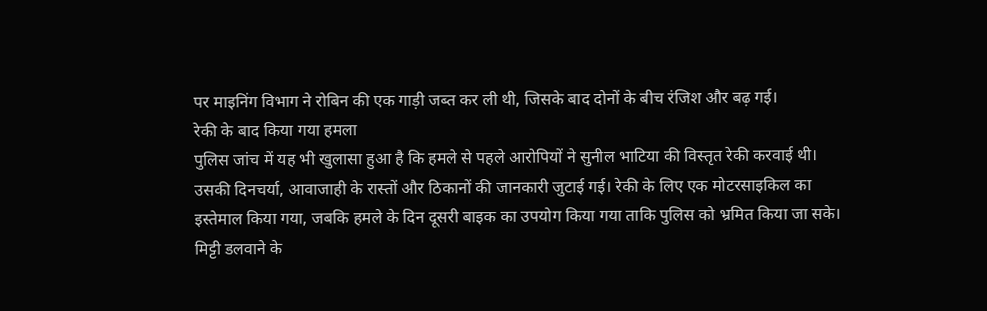पर माइनिंग विभाग ने रोबिन की एक गाड़ी जब्त कर ली थी, जिसके बाद दोनों के बीच रंजिश और बढ़ गई।
रेकी के बाद किया गया हमला
पुलिस जांच में यह भी खुलासा हुआ है कि हमले से पहले आरोपियों ने सुनील भाटिया की विस्तृत रेकी करवाई थी। उसकी दिनचर्या, आवाजाही के रास्तों और ठिकानों की जानकारी जुटाई गई। रेकी के लिए एक मोटरसाइकिल का इस्तेमाल किया गया, जबकि हमले के दिन दूसरी बाइक का उपयोग किया गया ताकि पुलिस को भ्रमित किया जा सके।
मिट्टी डलवाने के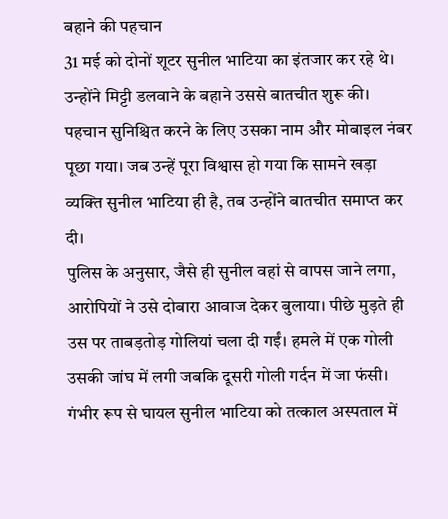बहाने की पहचान
31 मई को दोनों शूटर सुनील भाटिया का इंतजार कर रहे थे। उन्होंने मिट्टी डलवाने के बहाने उससे बातचीत शुरू की। पहचान सुनिश्चित करने के लिए उसका नाम और मोबाइल नंबर पूछा गया। जब उन्हें पूरा विश्वास हो गया कि सामने खड़ा व्यक्ति सुनील भाटिया ही है, तब उन्होंने बातचीत समाप्त कर दी।
पुलिस के अनुसार, जैसे ही सुनील वहां से वापस जाने लगा, आरोपियों ने उसे दोबारा आवाज देकर बुलाया। पीछे मुड़ते ही उस पर ताबड़तोड़ गोलियां चला दी गईं। हमले में एक गोली उसकी जांघ में लगी जबकि दूसरी गोली गर्दन में जा फंसी। गंभीर रूप से घायल सुनील भाटिया को तत्काल अस्पताल में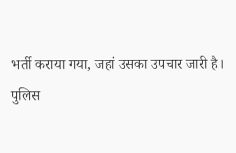भर्ती कराया गया, जहां उसका उपचार जारी है।
पुलिस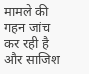मामले की गहन जांच कर रही है और साजिश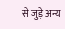से जुड़े अन्य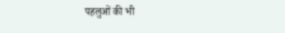पहलुओं की भी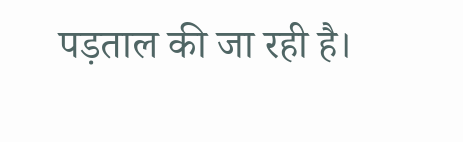पड़ताल की जा रही है।